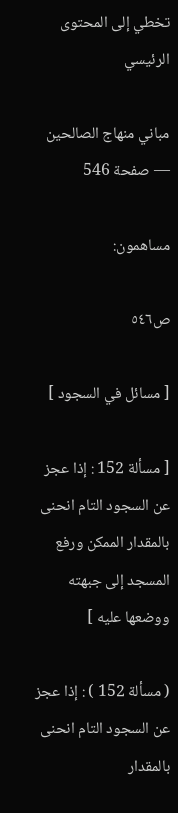تخطي إلى المحتوى الرئيسي

مباني منهاج الصالحين — صفحة 546

مساهمون:

ص٥٤٦

[ مسائل في السجود ]

[ مسألة 152 : إذا عجز عن السجود التام انحنى بالمقدار الممكن ورفع المسجد إلى جبهته ووضعها عليه ]

( مسألة 152 ) : إذا عجز عن السجود التام انحنى بالمقدار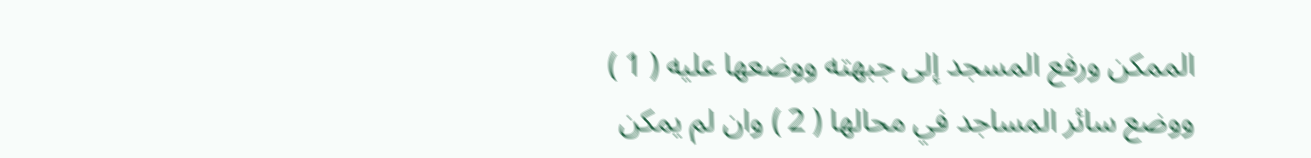الممكن ورفع المسجد إلى جبهته ووضعها عليه ( 1 ) ووضع سائر المساجد في محالها ( 2 ) وان لم يمكن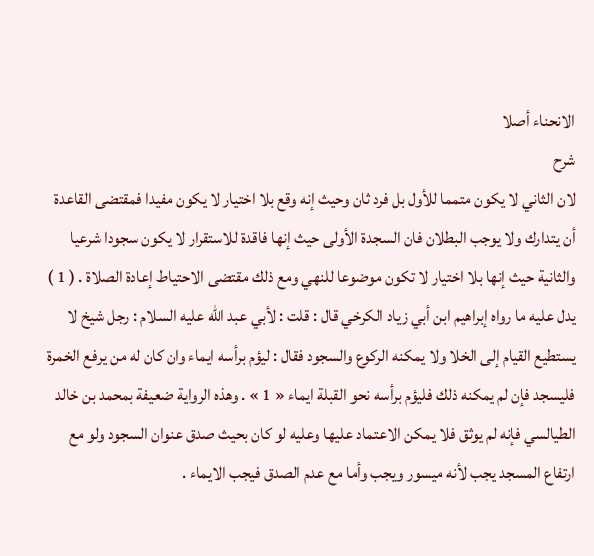الانحناء أصلا
شرح
لان الثاني لا يكون متمما للأول بل فرد ثان وحيث إنه وقع بلا اختيار لا يكون مفيدا فمقتضى القاعدة أن يتدارك ولا يوجب البطلان فان السجدة الأولى حيث إنها فاقدة للاستقرار لا يكون سجودا شرعيا والثانية حيث إنها بلا اختيار لا تكون موضوعا للنهي ومع ذلك مقتضى الاحتياط إعادة الصلاة . ( 1 ) يدل عليه ما رواه إبراهيم ابن أبي زياد الكرخي قال : قلت : لأبي عبد اللّه عليه السلام : رجل شيخ لا يستطيع القيام إلى الخلا ولا يمكنه الركوع والسجود فقال : ليؤم برأسه ايماء وان كان له من يرفع الخمرة فليسجد فإن لم يمكنه ذلك فليؤم برأسه نحو القبلة ايماء « 1 » . وهذه الرواية ضعيفة بمحمد بن خالد الطيالسي فإنه لم يوثق فلا يمكن الاعتماد عليها وعليه لو كان بحيث صدق عنوان السجود ولو مع ارتفاع المسجد يجب لأنه ميسور ويجب وأما مع عدم الصدق فيجب الايماء .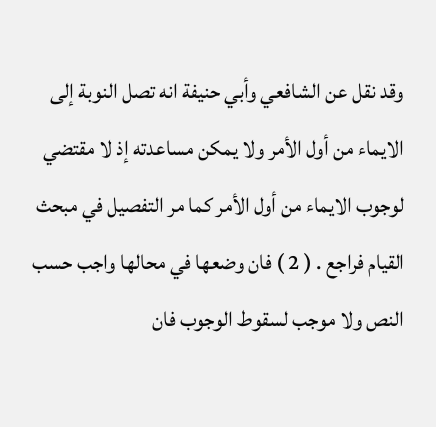وقد نقل عن الشافعي وأبي حنيفة انه تصل النوبة إلى الايماء من أول الأمر ولا يمكن مساعدته إذ لا مقتضي لوجوب الايماء من أول الأمر كما مر التفصيل في مبحث القيام فراجع . ( 2 ) فان وضعها في محالها واجب حسب النص ولا موجب لسقوط الوجوب فان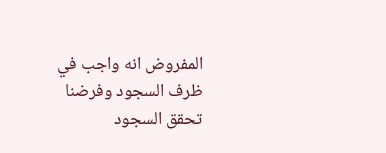المفروض انه واجب في ظرف السجود وفرضنا تحقق السجود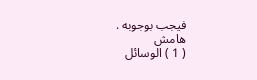فيجب بوجوبه .
هامش
( 1 ) الوسائل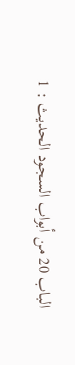الباب 20 من أبواب السجود الحديث : 1